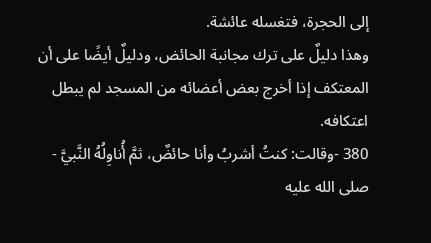إلى الحجرة، فتغسله عائشة.
وهذا دليلٌ على ترك مجانبة الحائض، ودليلٌ أيضًا على أن المعتكف إذا أخرج بعض أعضائه من المسجد لم يبطل اعتكافه.
380 -وقالت: كنتُ أشربُ وأنا حائضٌ، ثمَّ أُناوِلُهُ النَّبيَّ - صلى الله عليه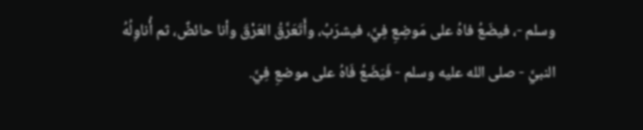وسلم -، فيضَعُ فاهُ على مَوضِعِ فِيَّ، فيشرَبُ، وأَتَعَرَّقُ العَرْقَ وأنا حائضٌ، ثم أُناوِلُهُ النبيَّ - صلى الله عليه وسلم - فَيَضَعُ فَاهُ على موضعِ فِيَّ.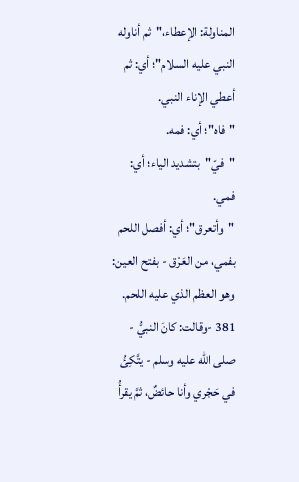المناولة: الإعطاء،"ثم أناوله النبي عليه السلام"؛ أي: ثم أعطي الإناء النبي.
"فاه"؛ أي: فمه.
"فيّ"بتشديد الياء؛ أي: فمي.
"وأتعرق"؛ أي: أفصل اللحم بفمي، من العَرْق - بفتح العين: وهو العظم الذي عليه اللحم.
381 -وقالت: كانَ النبيُّ - صلى الله عليه وسلم - يتَّكِئُ في حَجْري وأنا حائضٌ، ثمَّ يقرأُ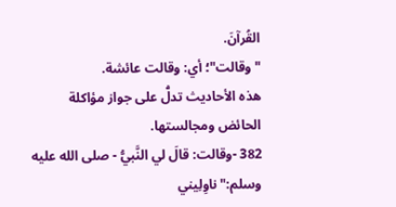القُرآنَ.
"وقالت"؛ أي: وقالت عائشة.
هذه الأحاديث تدلُّ على جواز مؤاكلة الحائض ومجالستها.
382 -وقالت: قالَ لي النَّبيُّ - صلى الله عليه وسلم:"ناوِلِيني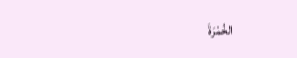الخُمْرَةَ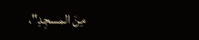مِنَ المسجِدِ"،